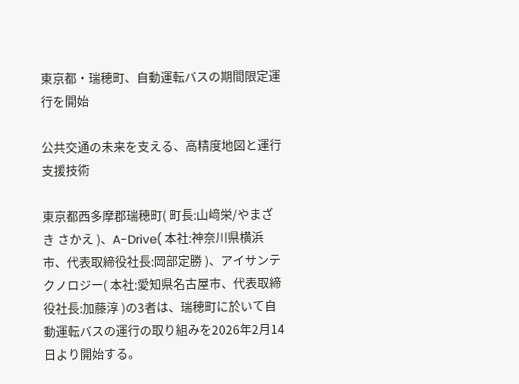東京都・瑞穂町、自動運転バスの期間限定運行を開始

公共交通の未来を支える、高精度地図と運行支援技術

東京都西多摩郡瑞穂町( 町長:山﨑栄/やまざき さかえ )、A-Drive( 本社:神奈川県横浜市、代表取締役社長:岡部定勝 )、アイサンテクノロジー( 本社:愛知県名古屋市、代表取締役社長:加藤淳 )の3者は、瑞穂町に於いて自動運転バスの運行の取り組みを2026年2月14日より開始する。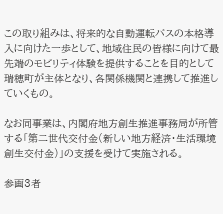この取り組みは、将来的な自動運転バスの本格導入に向けた一歩として、地域住民の皆様に向けて最先端のモビリティ体験を提供することを目的として瑞穂町が主体となり、各関係機関と連携して推進していくもの。

なお同事業は、内閣府地方創生推進事務局が所管する「第二世代交付金(新しい地方経済・生活環境創生交付金)」の支援を受けて実施される。

参画3者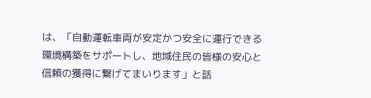は、「自動運転車両が安定かつ安全に運行できる環境構築をサポートし、地域住民の皆様の安心と信頼の獲得に繋げてまいります」と話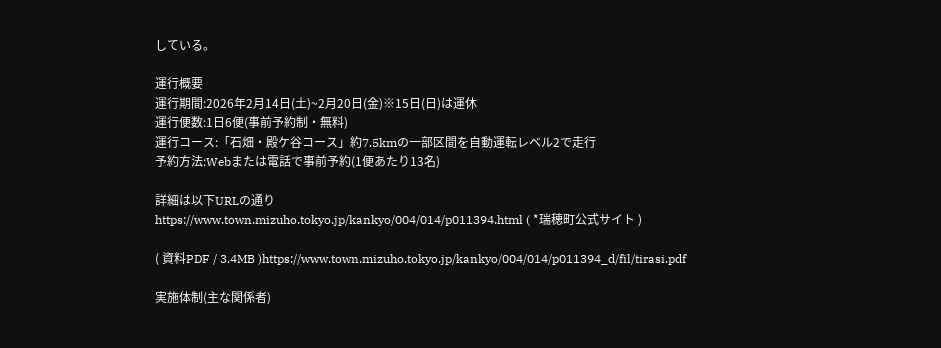している。

運行概要
運行期間:2026年2月14日(土)~2月20日(金)※15日(日)は運休
運行便数:1日6便(事前予約制・無料)
運行コース:「石畑・殿ケ谷コース」約7.5kmの一部区間を自動運転レベル2で走行
予約方法:Webまたは電話で事前予約(1便あたり13名)

詳細は以下URLの通り
https://www.town.mizuho.tokyo.jp/kankyo/004/014/p011394.html ( *瑞穂町公式サイト )

( 資料PDF / 3.4MB )https://www.town.mizuho.tokyo.jp/kankyo/004/014/p011394_d/fil/tirasi.pdf

実施体制(主な関係者)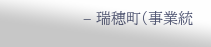– 瑞穂町(事業統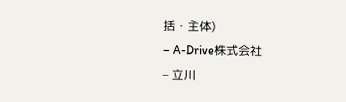括・主体)
– A-Drive株式会社
– 立川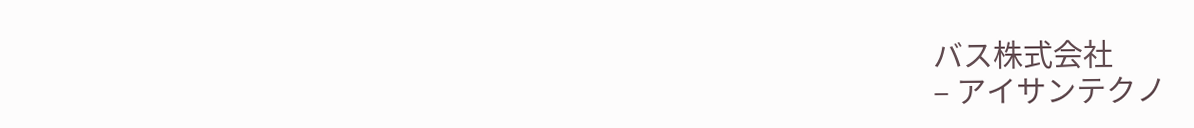バス株式会社
– アイサンテクノ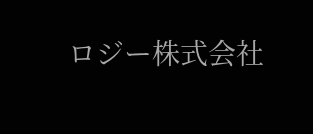ロジー株式会社